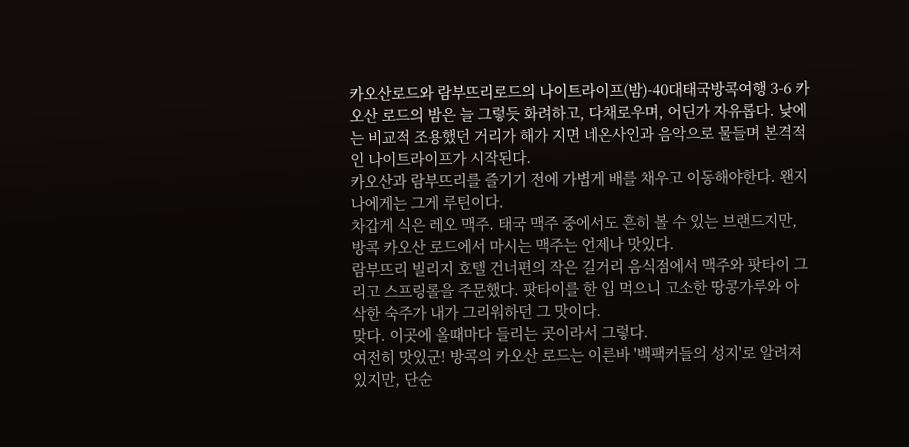카오산로드와 람부뜨리로드의 나이트라이프(밤)-40대태국방콕여행 3-6 카오산 로드의 밤은 늘 그렇듯 화려하고, 다채로우며, 어딘가 자유롭다. 낮에는 비교적 조용했던 거리가 해가 지면 네온사인과 음악으로 물들며 본격적인 나이트라이프가 시작된다.
카오산과 람부뜨리를 즐기기 전에 가볍게 배를 채우고 이동해야한다. 왠지 나에게는 그게 루틴이다.
차갑게 식은 레오 맥주. 태국 맥주 중에서도 흔히 볼 수 있는 브랜드지만, 방콕 카오산 로드에서 마시는 맥주는 언제나 맛있다.
람부뜨리 빌리지 호텔 건너편의 작은 길거리 음식점에서 맥주와 팟타이 그리고 스프링롤을 주문했다. 팟타이를 한 입 먹으니 고소한 땅콩가루와 아삭한 숙주가 내가 그리워하던 그 맛이다.
맞다. 이곳에 올때마다 들리는 곳이라서 그렇다.
여전히 맛있군! 방콕의 카오산 로드는 이른바 '백팩커들의 성지'로 알려져 있지만, 단순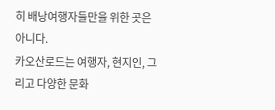히 배낭여행자들만을 위한 곳은 아니다.
카오산로드는 여행자, 현지인, 그리고 다양한 문화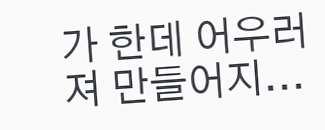가 한데 어우러져 만들어지...